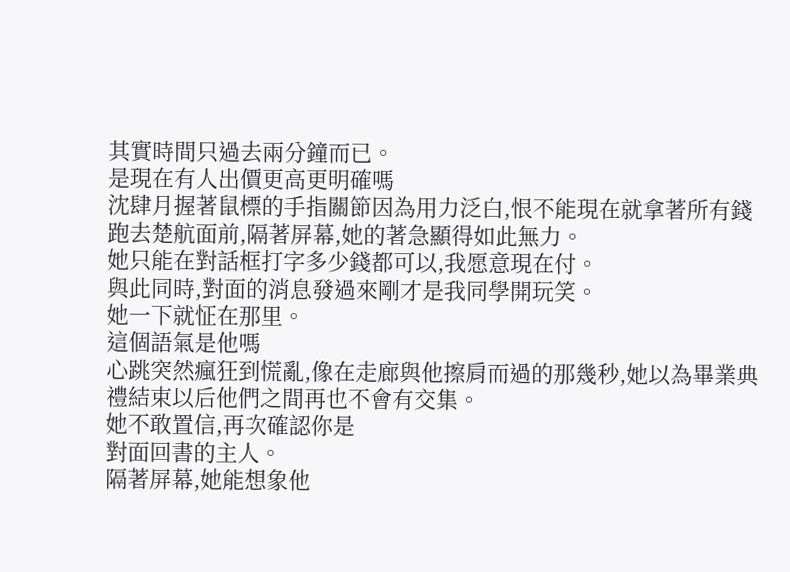其實時間只過去兩分鐘而已。
是現在有人出價更高更明確嗎
沈肆月握著鼠標的手指關節因為用力泛白,恨不能現在就拿著所有錢跑去楚航面前,隔著屏幕,她的著急顯得如此無力。
她只能在對話框打字多少錢都可以,我愿意現在付。
與此同時,對面的消息發過來剛才是我同學開玩笑。
她一下就怔在那里。
這個語氣是他嗎
心跳突然瘋狂到慌亂,像在走廊與他擦肩而過的那幾秒,她以為畢業典禮結束以后他們之間再也不會有交集。
她不敢置信,再次確認你是
對面回書的主人。
隔著屏幕,她能想象他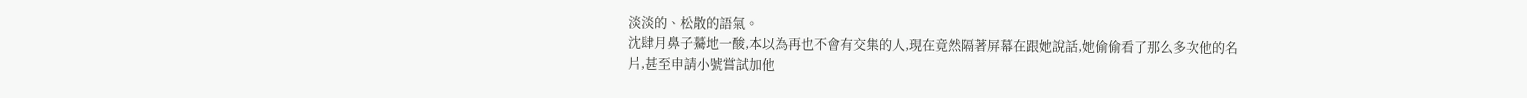淡淡的、松散的語氣。
沈肆月鼻子驀地一酸,本以為再也不會有交集的人,現在竟然隔著屏幕在跟她說話,她偷偷看了那么多次他的名片,甚至申請小號嘗試加他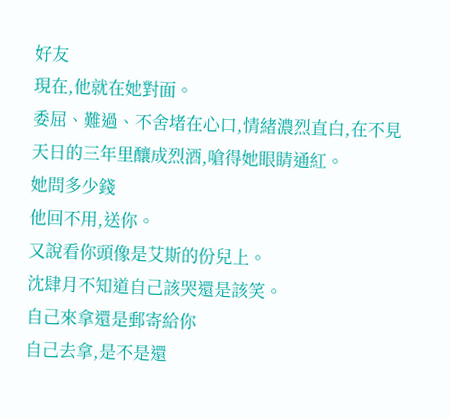好友
現在,他就在她對面。
委屈、難過、不舍堵在心口,情緒濃烈直白,在不見天日的三年里釀成烈酒,嗆得她眼睛通紅。
她問多少錢
他回不用,送你。
又說看你頭像是艾斯的份兒上。
沈肆月不知道自己該哭還是該笑。
自己來拿還是郵寄給你
自己去拿,是不是還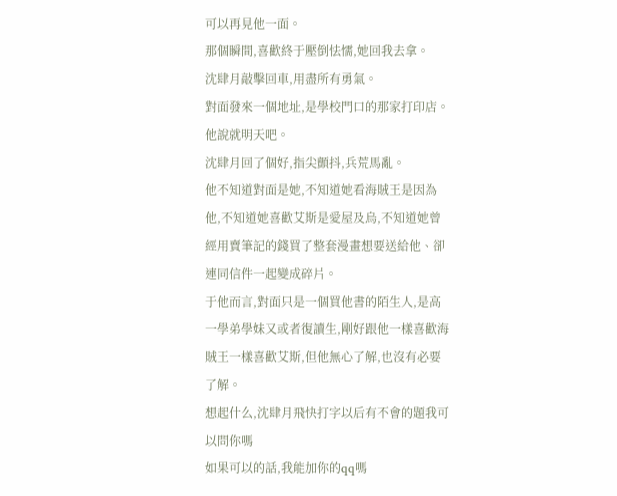可以再見他一面。
那個瞬間,喜歡終于壓倒怯懦,她回我去拿。
沈肆月敲擊回車,用盡所有勇氣。
對面發來一個地址,是學校門口的那家打印店。
他說就明天吧。
沈肆月回了個好,指尖顫抖,兵荒馬亂。
他不知道對面是她,不知道她看海賊王是因為他,不知道她喜歡艾斯是愛屋及烏,不知道她曾經用賣筆記的錢買了整套漫畫想要送給他、卻連同信件一起變成碎片。
于他而言,對面只是一個買他書的陌生人,是高一學弟學妹又或者復讀生,剛好跟他一樣喜歡海賊王一樣喜歡艾斯,但他無心了解,也沒有必要了解。
想起什么,沈肆月飛快打字以后有不會的題我可以問你嗎
如果可以的話,我能加你的qq嗎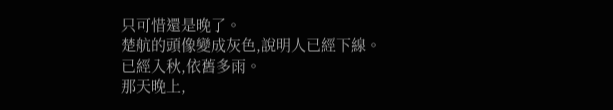只可惜還是晚了。
楚航的頭像變成灰色,說明人已經下線。
已經入秋,依舊多雨。
那天晚上,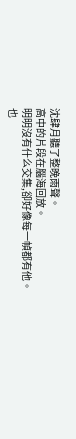沈肆月聽了整晚雨聲。
高中的片段在腦海回放。
明明沒有什么交集,卻好像每一幀都有他。
也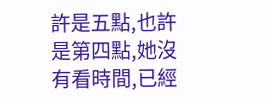許是五點,也許是第四點,她沒有看時間,已經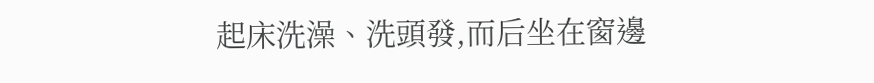起床洗澡、洗頭發,而后坐在窗邊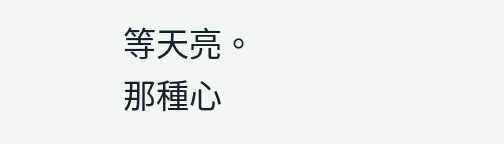等天亮。
那種心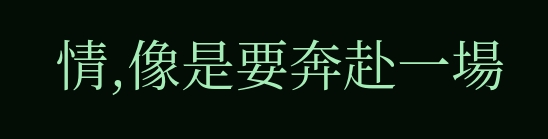情,像是要奔赴一場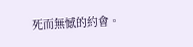死而無憾的約會。